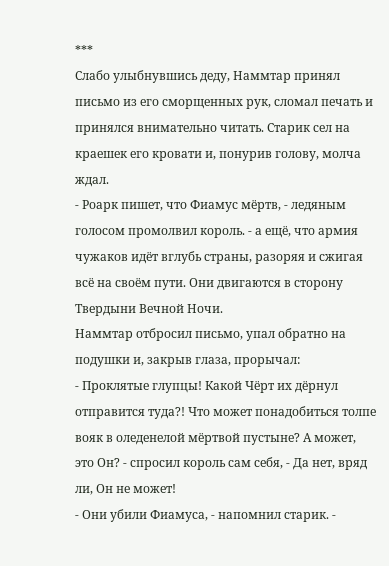***
Слабо улыбнувшись деду, Наммтар принял письмо из его сморщенных рук, сломал печать и принялся внимательно читать. Старик сел на краешек его кровати и, понурив голову, молча ждал.
- Роарк пишет, что Фиамус мёртв, - ледяным голосом промолвил король. - а ещё, что армия чужаков идёт вглубь страны, разоряя и сжигая всё на своём пути. Они двигаются в сторону Твердыни Вечной Ночи.
Наммтар отбросил письмо, упал обратно на подушки и, закрыв глаза, прорычал:
- Проклятые глупцы! Какой Чёрт их дёрнул отправится туда?! Что может понадобиться толпе вояк в оледенелой мёртвой пустыне? А может, это Он? - спросил король сам себя, - Да нет, вряд ли, Он не может!
- Они убили Фиамуса, - напомнил старик. -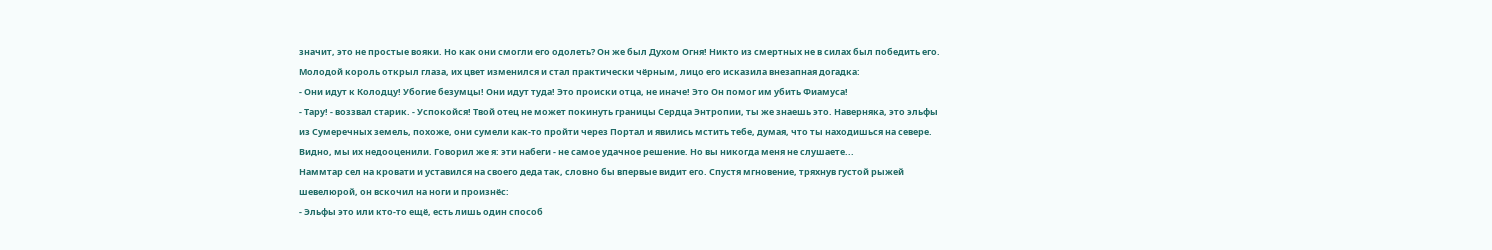значит, это не простые вояки. Но как они смогли его одолеть? Он же был Духом Огня! Никто из смертных не в силах был победить его.
Молодой король открыл глаза, их цвет изменился и стал практически чёрным, лицо его исказила внезапная догадка:
- Они идут к Колодцу! Убогие безумцы! Они идут туда! Это происки отца, не иначе! Это Он помог им убить Фиамуса!
- Тару! - воззвал старик. - Успокойся! Твой отец не может покинуть границы Сердца Энтропии, ты же знаешь это. Наверняка, это эльфы из Сумеречных земель, похоже, они сумели как-то пройти через Портал и явились мстить тебе, думая, что ты находишься на севере. Видно, мы их недооценили. Говорил же я: эти набеги - не самое удачное решение. Но вы никогда меня не слушаете...
Наммтар сел на кровати и уставился на своего деда так, словно бы впервые видит его. Спустя мгновение, тряхнув густой рыжей шевелюрой, он вскочил на ноги и произнёс:
- Эльфы это или кто-то ещё, есть лишь один способ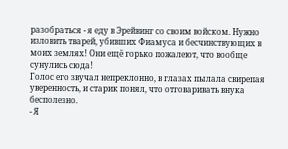разобраться - я еду в Эрейвинг со своим войском. Нужно изловить тварей, убивших Фиамуса и бесчинствующих в моих землях! Они ещё горько пожалеют, что вообще сунулись сюда!
Голос его звучал непреклонно, в глазах пылала свирепая уверенность, и старик понял, что отговаривать внука бесполезно.
- Я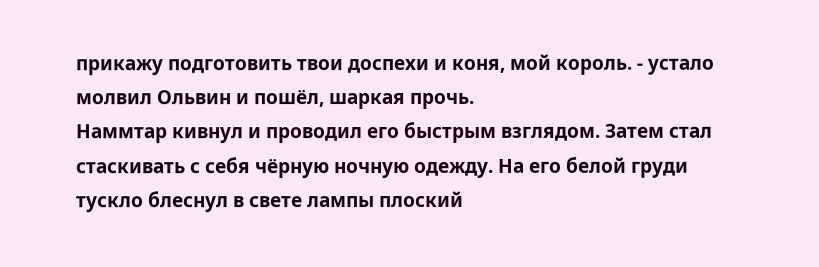прикажу подготовить твои доспехи и коня, мой король. - устало молвил Ольвин и пошёл, шаркая прочь.
Наммтар кивнул и проводил его быстрым взглядом. Затем стал стаскивать с себя чёрную ночную одежду. На его белой груди тускло блеснул в свете лампы плоский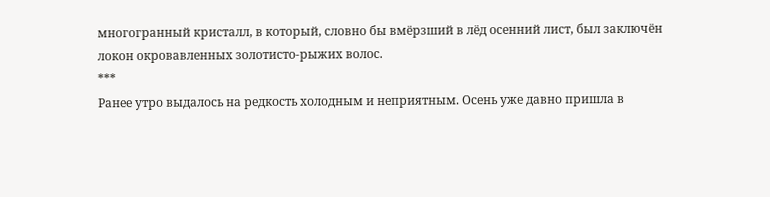многогранный кристалл, в который, словно бы вмёрзший в лёд осенний лист, был заключён локон окровавленных золотисто-рыжих волос.
***
Ранее утро выдалось на редкость холодным и неприятным. Осень уже давно пришла в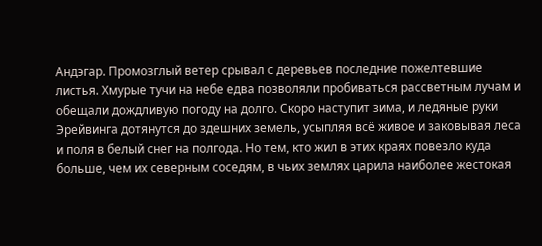Андэгар. Промозглый ветер срывал с деревьев последние пожелтевшие листья. Хмурые тучи на небе едва позволяли пробиваться рассветным лучам и обещали дождливую погоду на долго. Скоро наступит зима, и ледяные руки Эрейвинга дотянутся до здешних земель, усыпляя всё живое и заковывая леса и поля в белый снег на полгода. Но тем, кто жил в этих краях повезло куда больше, чем их северным соседям, в чьих землях царила наиболее жестокая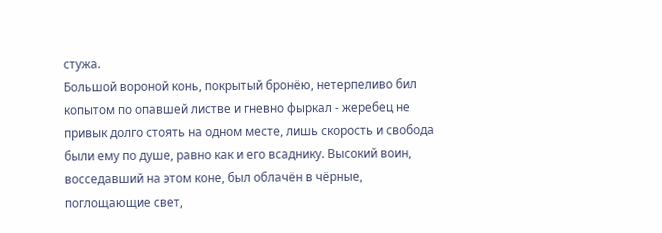стужа.
Большой вороной конь, покрытый бронёю, нетерпеливо бил копытом по опавшей листве и гневно фыркал - жеребец не привык долго стоять на одном месте, лишь скорость и свобода были ему по душе, равно как и его всаднику. Высокий воин, восседавший на этом коне, был облачён в чёрные, поглощающие свет,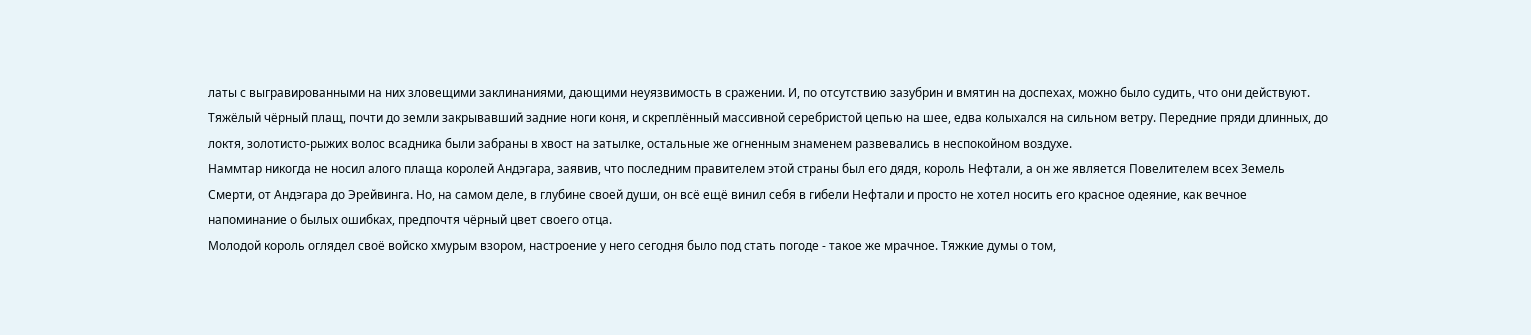латы с выгравированными на них зловещими заклинаниями, дающими неуязвимость в сражении. И, по отсутствию зазубрин и вмятин на доспехах, можно было судить, что они действуют. Тяжёлый чёрный плащ, почти до земли закрывавший задние ноги коня, и скреплённый массивной серебристой цепью на шее, едва колыхался на сильном ветру. Передние пряди длинных, до локтя, золотисто-рыжих волос всадника были забраны в хвост на затылке, остальные же огненным знаменем развевались в неспокойном воздухе.
Наммтар никогда не носил алого плаща королей Андэгара, заявив, что последним правителем этой страны был его дядя, король Нефтали, а он же является Повелителем всех Земель Смерти, от Андэгара до Эрейвинга. Но, на самом деле, в глубине своей души, он всё ещё винил себя в гибели Нефтали и просто не хотел носить его красное одеяние, как вечное напоминание о былых ошибках, предпочтя чёрный цвет своего отца.
Молодой король оглядел своё войско хмурым взором, настроение у него сегодня было под стать погоде - такое же мрачное. Тяжкие думы о том,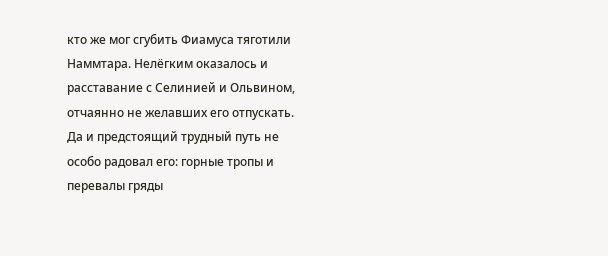кто же мог сгубить Фиамуса тяготили Наммтара. Нелёгким оказалось и расставание с Селинией и Ольвином, отчаянно не желавших его отпускать. Да и предстоящий трудный путь не особо радовал его: горные тропы и перевалы гряды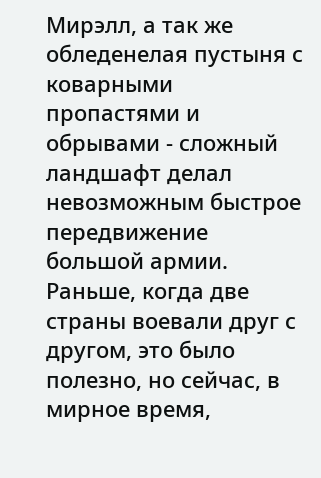Мирэлл, а так же обледенелая пустыня с коварными пропастями и обрывами - сложный ландшафт делал невозможным быстрое передвижение большой армии. Раньше, когда две страны воевали друг с другом, это было полезно, но сейчас, в мирное время,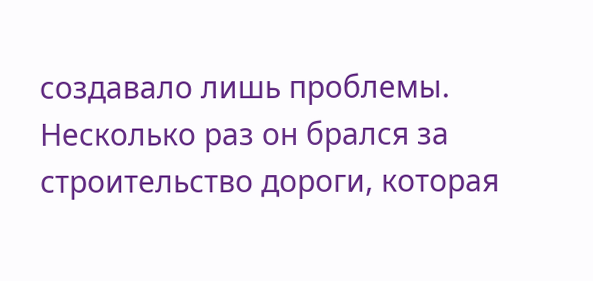создавало лишь проблемы. Несколько раз он брался за строительство дороги, которая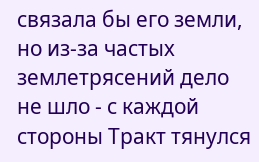связала бы его земли, но из-за частых землетрясений дело не шло - с каждой стороны Тракт тянулся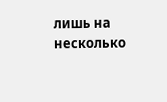лишь на несколько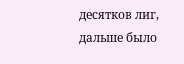десятков лиг, дальше было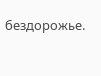бездорожье.